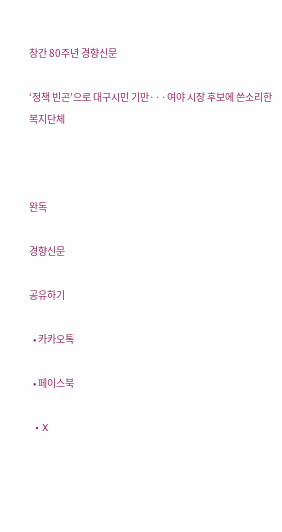창간 80주년 경향신문

‘정책 빈곤’으로 대구시민 기만···여야 시장 후보에 쓴소리한 복지단체



완독

경향신문

공유하기

  • 카카오톡

  • 페이스북

  • X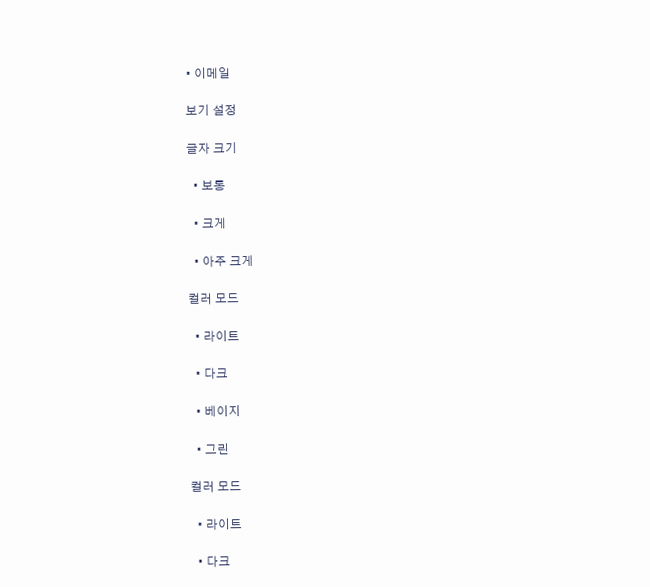• 이메일

보기 설정

글자 크기

  • 보통

  • 크게

  • 아주 크게

컬러 모드

  • 라이트

  • 다크

  • 베이지

  • 그린

컬러 모드

  • 라이트

  • 다크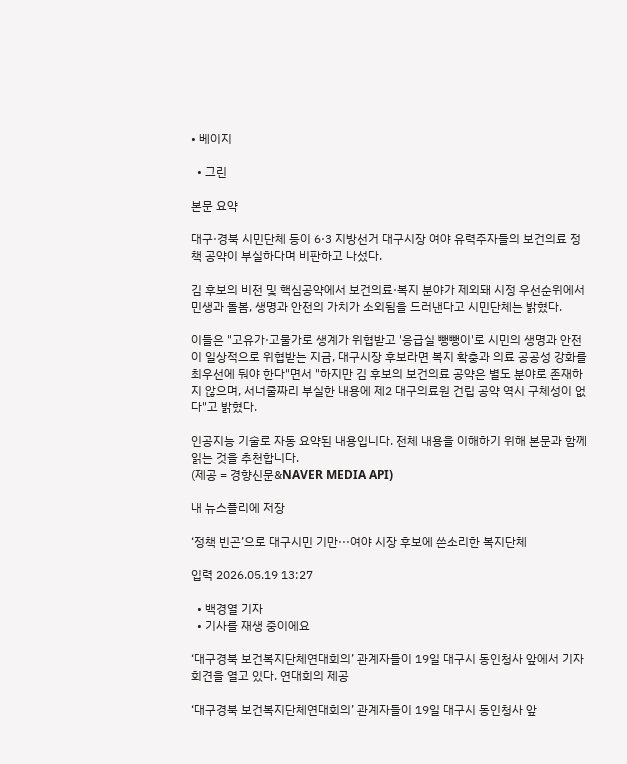• 베이지

  • 그린

본문 요약

대구·경북 시민단체 등이 6·3 지방선거 대구시장 여야 유력주자들의 보건의료 정책 공약이 부실하다며 비판하고 나섰다.

김 후보의 비전 및 핵심공약에서 보건의료·복지 분야가 제외돼 시정 우선순위에서 민생과 돌봄, 생명과 안전의 가치가 소외됨을 드러낸다고 시민단체는 밝혔다.

이들은 "고유가·고물가로 생계가 위협받고 '응급실 뺑뺑이'로 시민의 생명과 안전이 일상적으로 위협받는 지금, 대구시장 후보라면 복지 확충과 의료 공공성 강화를 최우선에 둬야 한다"면서 "하지만 김 후보의 보건의료 공약은 별도 분야로 존재하지 않으며, 서너줄짜리 부실한 내용에 제2 대구의료원 건립 공약 역시 구체성이 없다"고 밝혔다.

인공지능 기술로 자동 요약된 내용입니다. 전체 내용을 이해하기 위해 본문과 함께 읽는 것을 추천합니다.
(제공 = 경향신문&NAVER MEDIA API)

내 뉴스플리에 저장

‘정책 빈곤’으로 대구시민 기만···여야 시장 후보에 쓴소리한 복지단체

입력 2026.05.19 13:27

  • 백경열 기자
  • 기사를 재생 중이에요

‘대구경북 보건복지단체연대회의’ 관계자들이 19일 대구시 동인청사 앞에서 기자회견을 열고 있다. 연대회의 제공

‘대구경북 보건복지단체연대회의’ 관계자들이 19일 대구시 동인청사 앞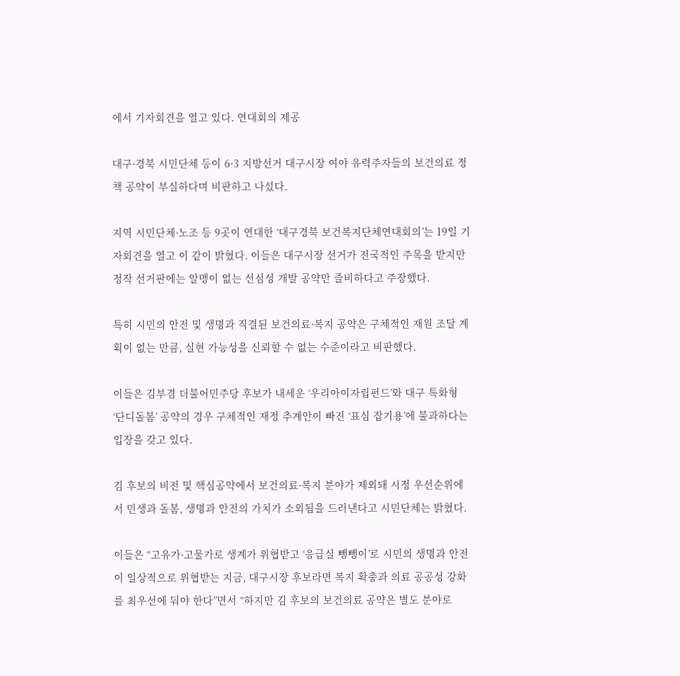에서 기자회견을 열고 있다. 연대회의 제공

대구·경북 시민단체 등이 6·3 지방선거 대구시장 여야 유력주자들의 보건의료 정책 공약이 부실하다며 비판하고 나섰다.

지역 시민단체·노조 등 9곳이 연대한 ‘대구경북 보건복지단체연대회의’는 19일 기자회견을 열고 이 같이 밝혔다. 이들은 대구시장 선거가 전국적인 주목을 받지만 정작 선거판에는 알맹이 없는 선심성 개발 공약만 즐비하다고 주장했다.

특히 시민의 안전 및 생명과 직결된 보건의료·복지 공약은 구체적인 재원 조달 계획이 없는 만큼, 실현 가능성을 신뢰할 수 없는 수준이라고 비판했다.

이들은 김부겸 더불어민주당 후보가 내세운 ‘우리아이자립펀드’와 대구 특화형 ‘단디돌봄’ 공약의 경우 구체적인 재정 추계안이 빠진 ‘표심 잡기용’에 불과하다는 입장을 갖고 있다.

김 후보의 비전 및 핵심공약에서 보건의료·복지 분야가 제외돼 시정 우선순위에서 민생과 돌봄, 생명과 안전의 가치가 소외됨을 드러낸다고 시민단체는 밝혔다.

이들은 “고유가·고물가로 생계가 위협받고 ‘응급실 뺑뺑이’로 시민의 생명과 안전이 일상적으로 위협받는 지금, 대구시장 후보라면 복지 확충과 의료 공공성 강화를 최우선에 둬야 한다”면서 “하지만 김 후보의 보건의료 공약은 별도 분야로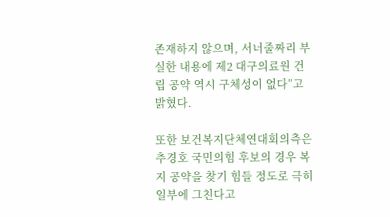존재하지 않으며, 서너줄짜리 부실한 내용에 제2 대구의료원 건립 공약 역시 구체성이 없다”고 밝혔다.

또한 보건복지단체연대회의측은 추경호 국민의힘 후보의 경우 복지 공약을 찾기 힘들 정도로 극히 일부에 그친다고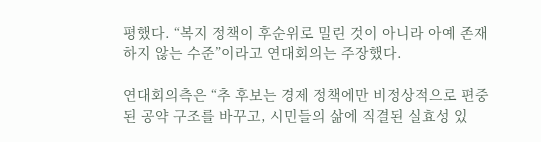평했다. “복지 정책이 후순위로 밀린 것이 아니라 아예 존재하지 않는 수준”이라고 연대회의는 주장했다.

연대회의측은 “추 후보는 경제 정책에만 비정상적으로 편중된 공약 구조를 바꾸고, 시민들의 삶에 직결된 실효성 있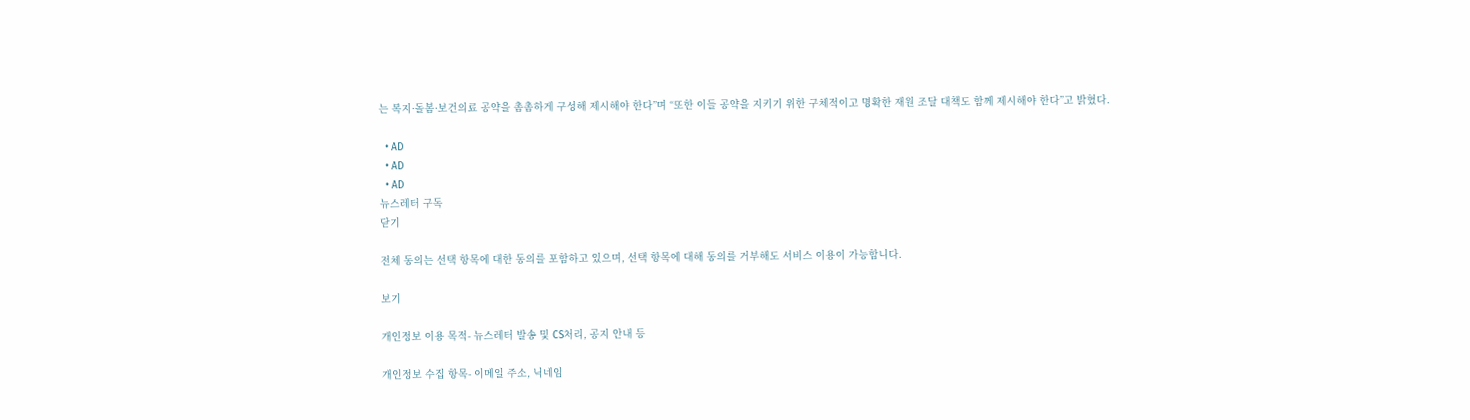는 복지·돌봄·보건의료 공약을 촘촘하게 구성해 제시해야 한다”며 “또한 이들 공약을 지키기 위한 구체적이고 명확한 재원 조달 대책도 함께 제시해야 한다”고 밝혔다.

  • AD
  • AD
  • AD
뉴스레터 구독
닫기

전체 동의는 선택 항목에 대한 동의를 포함하고 있으며, 선택 항목에 대해 동의를 거부해도 서비스 이용이 가능합니다.

보기

개인정보 이용 목적- 뉴스레터 발송 및 CS처리, 공지 안내 등

개인정보 수집 항목- 이메일 주소, 닉네임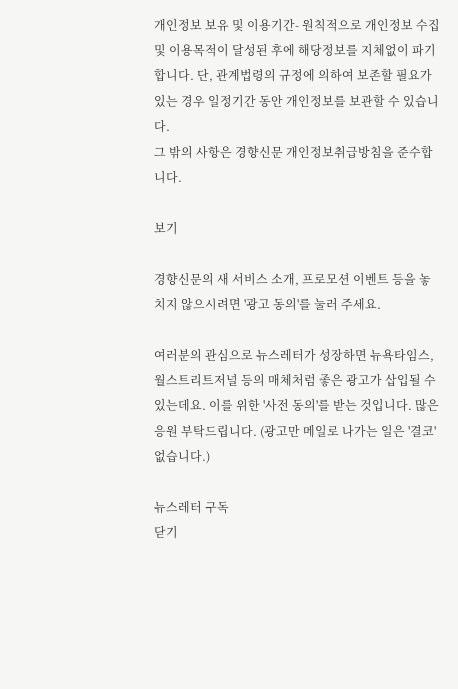개인정보 보유 및 이용기간- 원칙적으로 개인정보 수집 및 이용목적이 달성된 후에 해당정보를 지체없이 파기합니다. 단, 관계법령의 규정에 의하여 보존할 필요가 있는 경우 일정기간 동안 개인정보를 보관할 수 있습니다.
그 밖의 사항은 경향신문 개인정보취급방침을 준수합니다.

보기

경향신문의 새 서비스 소개, 프로모션 이벤트 등을 놓치지 않으시려면 '광고 동의'를 눌러 주세요.

여러분의 관심으로 뉴스레터가 성장하면 뉴욕타임스, 월스트리트저널 등의 매체처럼 좋은 광고가 삽입될 수 있는데요. 이를 위한 '사전 동의'를 받는 것입니다. 많은 응원 부탁드립니다. (광고만 메일로 나가는 일은 '결코' 없습니다.)

뉴스레터 구독
닫기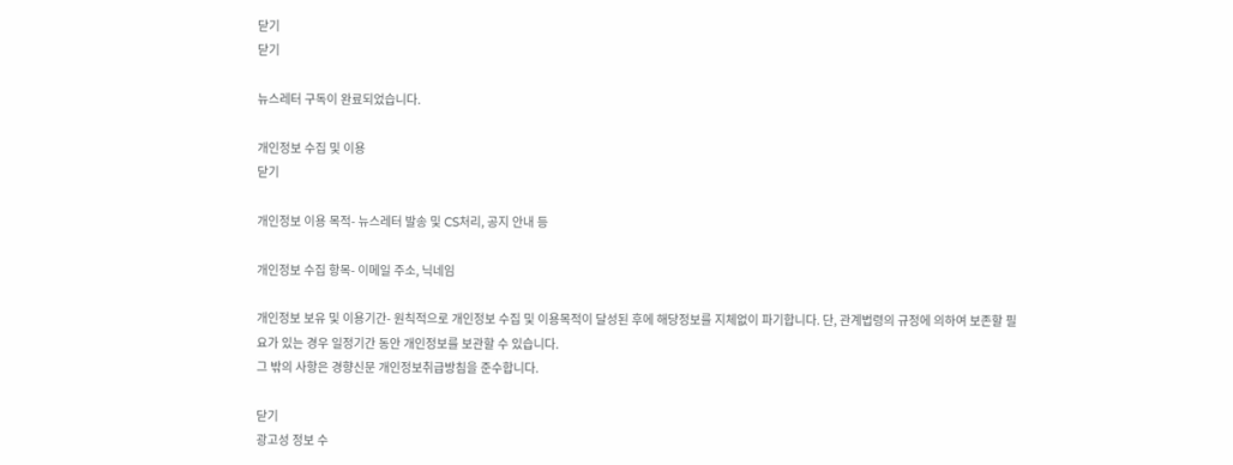닫기
닫기

뉴스레터 구독이 완료되었습니다.

개인정보 수집 및 이용
닫기

개인정보 이용 목적- 뉴스레터 발송 및 CS처리, 공지 안내 등

개인정보 수집 항목- 이메일 주소, 닉네임

개인정보 보유 및 이용기간- 원칙적으로 개인정보 수집 및 이용목적이 달성된 후에 해당정보를 지체없이 파기합니다. 단, 관계법령의 규정에 의하여 보존할 필요가 있는 경우 일정기간 동안 개인정보를 보관할 수 있습니다.
그 밖의 사항은 경향신문 개인정보취급방침을 준수합니다.

닫기
광고성 정보 수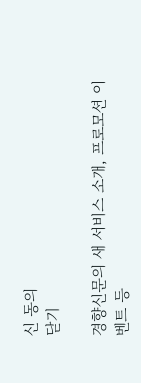신 동의
닫기

경향신문의 새 서비스 소개, 프로모션 이벤트 등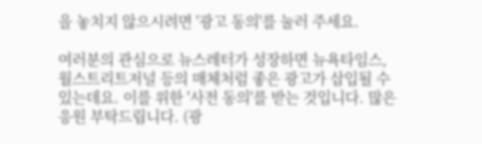을 놓치지 않으시려면 '광고 동의'를 눌러 주세요.

여러분의 관심으로 뉴스레터가 성장하면 뉴욕타임스, 월스트리트저널 등의 매체처럼 좋은 광고가 삽입될 수 있는데요. 이를 위한 '사전 동의'를 받는 것입니다. 많은 응원 부탁드립니다. (광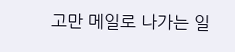고만 메일로 나가는 일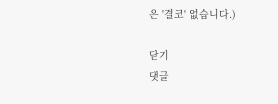은 '결코' 없습니다.)

닫기
댓글